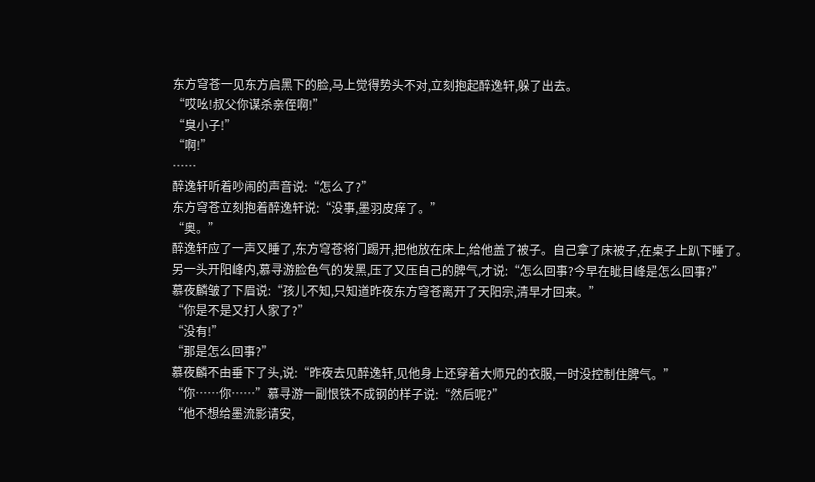东方穹苍一见东方启黑下的脸,马上觉得势头不对,立刻抱起醉逸轩,躲了出去。
“哎吆!叔父你谋杀亲侄啊!”
“臭小子!”
“啊!”
……
醉逸轩听着吵闹的声音说:“怎么了?”
东方穹苍立刻抱着醉逸轩说:“没事,墨羽皮痒了。”
“奥。”
醉逸轩应了一声又睡了,东方穹苍将门踢开,把他放在床上,给他盖了被子。自己拿了床被子,在桌子上趴下睡了。
另一头开阳峰内,慕寻游脸色气的发黑,压了又压自己的脾气,才说:“怎么回事?今早在眦目峰是怎么回事?”
慕夜麟皱了下眉说:“孩儿不知,只知道昨夜东方穹苍离开了天阳宗,清早才回来。”
“你是不是又打人家了?”
“没有!”
“那是怎么回事?”
慕夜麟不由垂下了头,说:“昨夜去见醉逸轩,见他身上还穿着大师兄的衣服,一时没控制住脾气。”
“你……你……”慕寻游一副恨铁不成钢的样子说:“然后呢?”
“他不想给墨流影请安,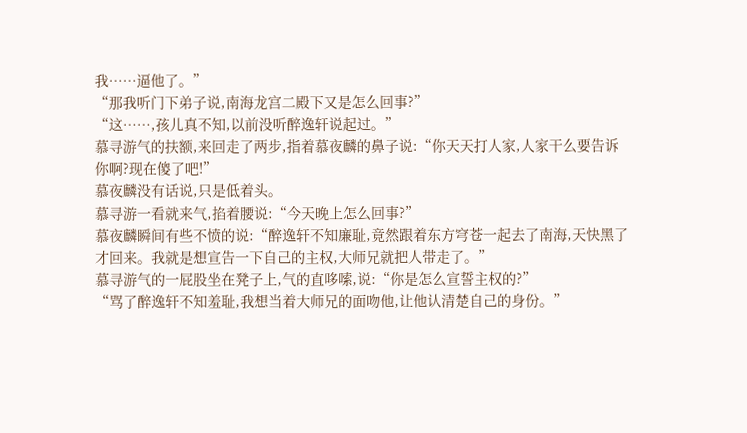我……逼他了。”
“那我听门下弟子说,南海龙宫二殿下又是怎么回事?”
“这……,孩儿真不知,以前没听醉逸轩说起过。”
慕寻游气的扶额,来回走了两步,指着慕夜麟的鼻子说:“你天天打人家,人家干么要告诉你啊?现在傻了吧!”
慕夜麟没有话说,只是低着头。
慕寻游一看就来气,掐着腰说:“今天晚上怎么回事?”
慕夜麟瞬间有些不愤的说:“醉逸轩不知廉耻,竟然跟着东方穹苍一起去了南海,天快黑了才回来。我就是想宣告一下自己的主权,大师兄就把人带走了。”
慕寻游气的一屁股坐在凳子上,气的直哆嗦,说:“你是怎么宣誓主权的?”
“骂了醉逸轩不知羞耻,我想当着大师兄的面吻他,让他认清楚自己的身份。”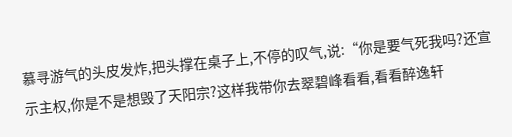慕寻游气的头皮发炸,把头撑在桌子上,不停的叹气,说:“你是要气死我吗?还宣示主权,你是不是想毁了天阳宗?这样我带你去翠碧峰看看,看看醉逸轩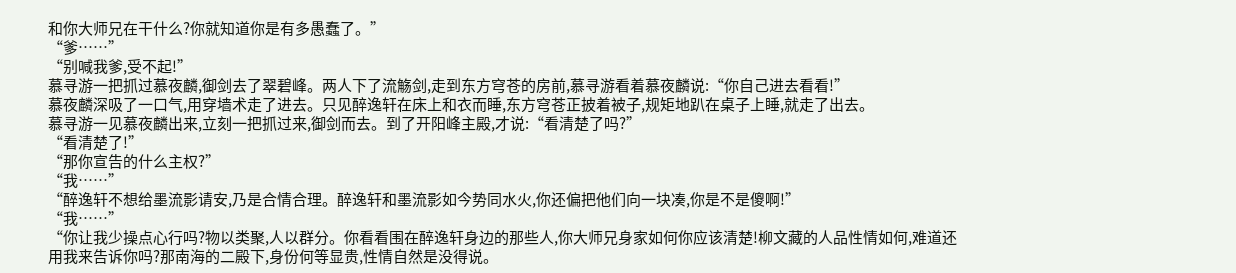和你大师兄在干什么?你就知道你是有多愚蠢了。”
“爹……”
“别喊我爹,受不起!”
慕寻游一把抓过慕夜麟,御剑去了翠碧峰。两人下了流觞剑,走到东方穹苍的房前,慕寻游看着慕夜麟说:“你自己进去看看!”
慕夜麟深吸了一口气,用穿墙术走了进去。只见醉逸轩在床上和衣而睡,东方穹苍正披着被子,规矩地趴在桌子上睡,就走了出去。
慕寻游一见慕夜麟出来,立刻一把抓过来,御剑而去。到了开阳峰主殿,才说:“看清楚了吗?”
“看清楚了!”
“那你宣告的什么主权?”
“我……”
“醉逸轩不想给墨流影请安,乃是合情合理。醉逸轩和墨流影如今势同水火,你还偏把他们向一块凑,你是不是傻啊!”
“我……”
“你让我少操点心行吗?物以类聚,人以群分。你看看围在醉逸轩身边的那些人,你大师兄身家如何你应该清楚!柳文藏的人品性情如何,难道还用我来告诉你吗?那南海的二殿下,身份何等显贵,性情自然是没得说。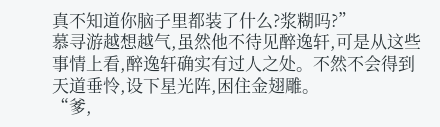真不知道你脑子里都装了什么?浆糊吗?”
慕寻游越想越气,虽然他不待见醉逸轩,可是从这些事情上看,醉逸轩确实有过人之处。不然不会得到天道垂怜,设下星光阵,困住金翅雕。
“爹,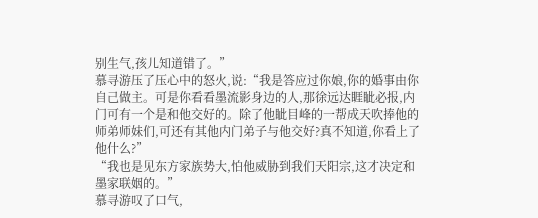别生气,孩儿知道错了。”
慕寻游压了压心中的怒火,说:“我是答应过你娘,你的婚事由你自己做主。可是你看看墨流影身边的人,那徐远达睚眦必报,内门可有一个是和他交好的。除了他眦目峰的一帮成天吹捧他的师弟师妹们,可还有其他内门弟子与他交好?真不知道,你看上了他什么?”
“我也是见东方家族势大,怕他威胁到我们天阳宗,这才决定和墨家联姻的。”
慕寻游叹了口气,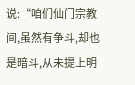说:“咱们仙门宗教间,虽然有争斗,却也是暗斗,从未提上明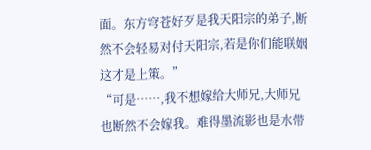面。东方穹苍好歹是我天阳宗的弟子,断然不会轻易对付天阳宗,若是你们能联姻这才是上策。”
“可是……,我不想嫁给大师兄,大师兄也断然不会嫁我。难得墨流影也是水带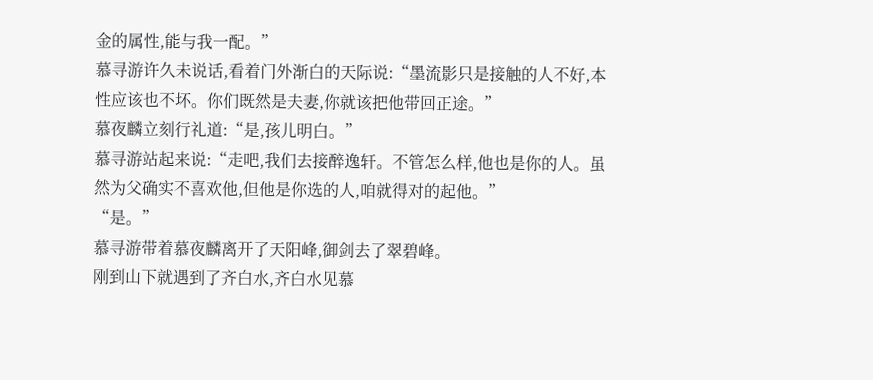金的属性,能与我一配。”
慕寻游许久未说话,看着门外渐白的天际说:“墨流影只是接触的人不好,本性应该也不坏。你们既然是夫妻,你就该把他带回正途。”
慕夜麟立刻行礼道:“是,孩儿明白。”
慕寻游站起来说:“走吧,我们去接醉逸轩。不管怎么样,他也是你的人。虽然为父确实不喜欢他,但他是你选的人,咱就得对的起他。”
“是。”
慕寻游带着慕夜麟离开了天阳峰,御剑去了翠碧峰。
刚到山下就遇到了齐白水,齐白水见慕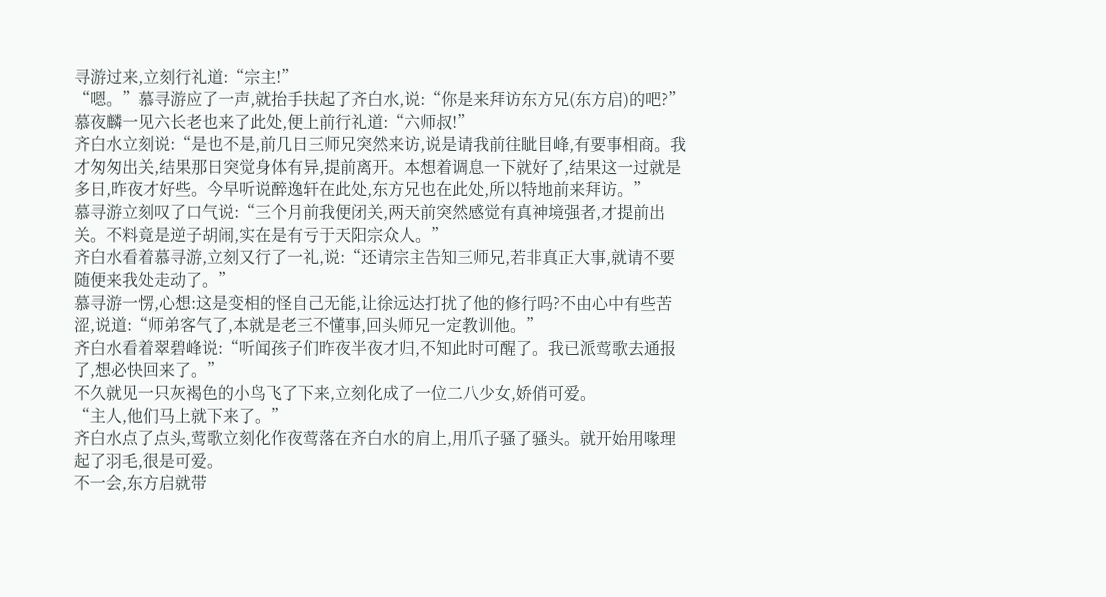寻游过来,立刻行礼道:“宗主!”
“嗯。”慕寻游应了一声,就抬手扶起了齐白水,说:“你是来拜访东方兄(东方启)的吧?”
慕夜麟一见六长老也来了此处,便上前行礼道:“六师叔!”
齐白水立刻说:“是也不是,前几日三师兄突然来访,说是请我前往眦目峰,有要事相商。我才匆匆出关,结果那日突觉身体有异,提前离开。本想着调息一下就好了,结果这一过就是多日,昨夜才好些。今早听说醉逸轩在此处,东方兄也在此处,所以特地前来拜访。”
慕寻游立刻叹了口气说:“三个月前我便闭关,两天前突然感觉有真神境强者,才提前出关。不料竟是逆子胡闹,实在是有亏于天阳宗众人。”
齐白水看着慕寻游,立刻又行了一礼,说:“还请宗主告知三师兄,若非真正大事,就请不要随便来我处走动了。”
慕寻游一愣,心想:这是变相的怪自己无能,让徐远达打扰了他的修行吗?不由心中有些苦涩,说道:“师弟客气了,本就是老三不懂事,回头师兄一定教训他。”
齐白水看着翠碧峰说:“听闻孩子们昨夜半夜才归,不知此时可醒了。我已派莺歌去通报了,想必快回来了。”
不久就见一只灰褐色的小鸟飞了下来,立刻化成了一位二八少女,娇俏可爱。
“主人,他们马上就下来了。”
齐白水点了点头,莺歌立刻化作夜莺落在齐白水的肩上,用爪子骚了骚头。就开始用喙理起了羽毛,很是可爱。
不一会,东方启就带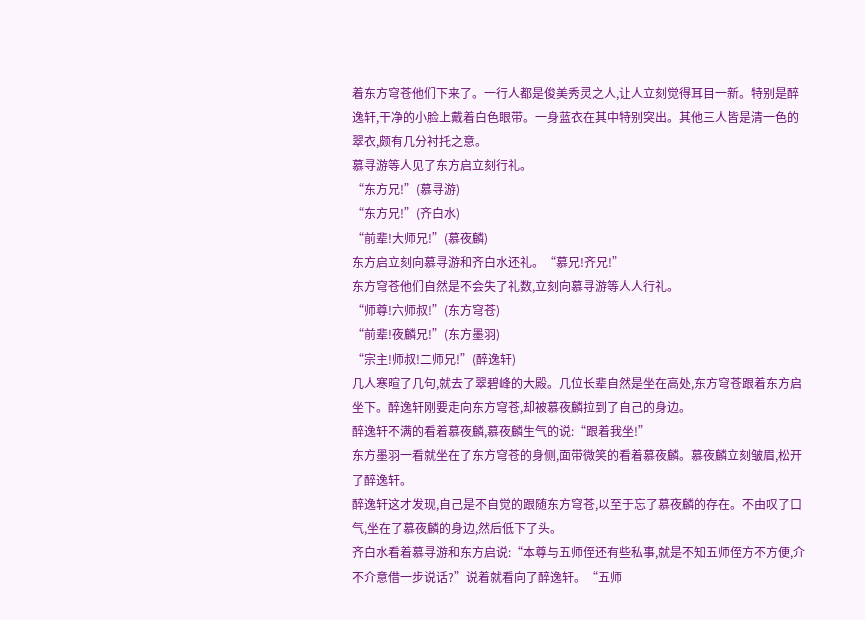着东方穹苍他们下来了。一行人都是俊美秀灵之人,让人立刻觉得耳目一新。特别是醉逸轩,干净的小脸上戴着白色眼带。一身蓝衣在其中特别突出。其他三人皆是清一色的翠衣,颇有几分衬托之意。
慕寻游等人见了东方启立刻行礼。
“东方兄!”(慕寻游)
“东方兄!”(齐白水)
“前辈!大师兄!”(慕夜麟)
东方启立刻向慕寻游和齐白水还礼。“慕兄!齐兄!”
东方穹苍他们自然是不会失了礼数,立刻向慕寻游等人人行礼。
“师尊!六师叔!”(东方穹苍)
“前辈!夜麟兄!”(东方墨羽)
“宗主!师叔!二师兄!”(醉逸轩)
几人寒暄了几句,就去了翠碧峰的大殿。几位长辈自然是坐在高处,东方穹苍跟着东方启坐下。醉逸轩刚要走向东方穹苍,却被慕夜麟拉到了自己的身边。
醉逸轩不满的看着慕夜麟,慕夜麟生气的说:“跟着我坐!”
东方墨羽一看就坐在了东方穹苍的身侧,面带微笑的看着慕夜麟。慕夜麟立刻皱眉,松开了醉逸轩。
醉逸轩这才发现,自己是不自觉的跟随东方穹苍,以至于忘了慕夜麟的存在。不由叹了口气,坐在了慕夜麟的身边,然后低下了头。
齐白水看着慕寻游和东方启说:“本尊与五师侄还有些私事,就是不知五师侄方不方便,介不介意借一步说话?”说着就看向了醉逸轩。“五师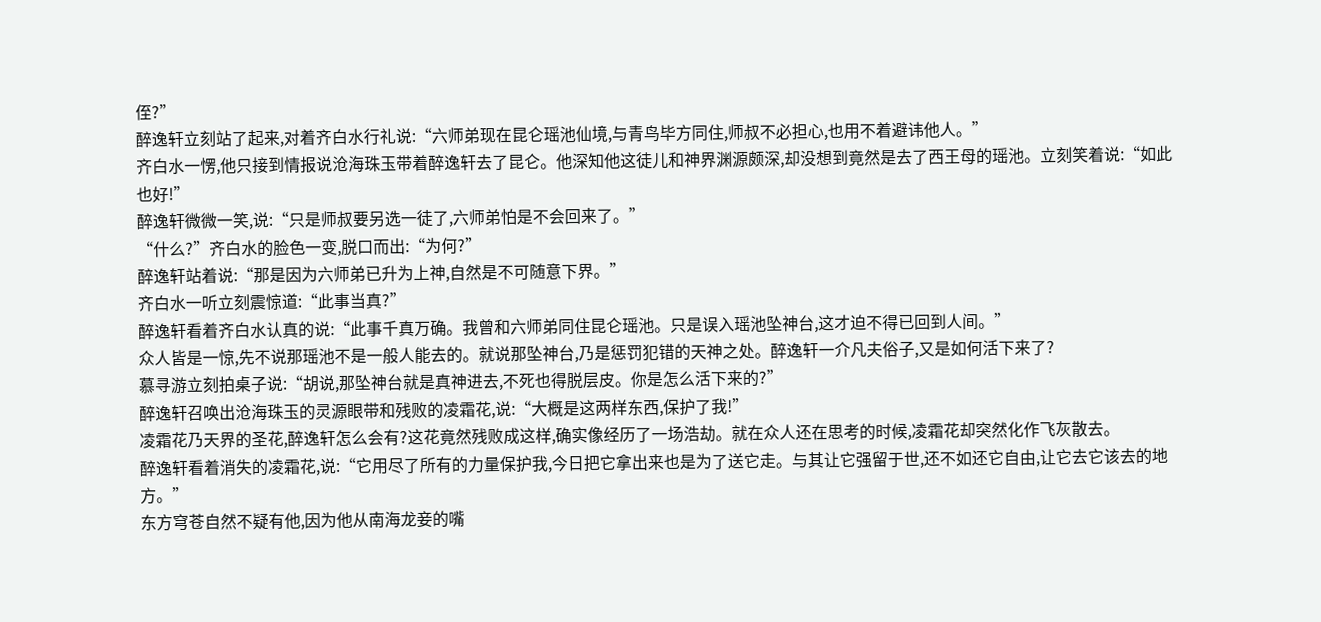侄?”
醉逸轩立刻站了起来,对着齐白水行礼说:“六师弟现在昆仑瑶池仙境,与青鸟毕方同住,师叔不必担心,也用不着避讳他人。”
齐白水一愣,他只接到情报说沧海珠玉带着醉逸轩去了昆仑。他深知他这徒儿和神界渊源颇深,却没想到竟然是去了西王母的瑶池。立刻笑着说:“如此也好!”
醉逸轩微微一笑,说:“只是师叔要另选一徒了,六师弟怕是不会回来了。”
“什么?”齐白水的脸色一变,脱口而出:“为何?”
醉逸轩站着说:“那是因为六师弟已升为上神,自然是不可随意下界。”
齐白水一听立刻震惊道:“此事当真?”
醉逸轩看着齐白水认真的说:“此事千真万确。我曾和六师弟同住昆仑瑶池。只是误入瑶池坠神台,这才迫不得已回到人间。”
众人皆是一惊,先不说那瑶池不是一般人能去的。就说那坠神台,乃是惩罚犯错的天神之处。醉逸轩一介凡夫俗子,又是如何活下来了?
慕寻游立刻拍桌子说:“胡说,那坠神台就是真神进去,不死也得脱层皮。你是怎么活下来的?”
醉逸轩召唤出沧海珠玉的灵源眼带和残败的凌霜花,说:“大概是这两样东西,保护了我!”
凌霜花乃天界的圣花,醉逸轩怎么会有?这花竟然残败成这样,确实像经历了一场浩劫。就在众人还在思考的时候,凌霜花却突然化作飞灰散去。
醉逸轩看着消失的凌霜花,说:“它用尽了所有的力量保护我,今日把它拿出来也是为了送它走。与其让它强留于世,还不如还它自由,让它去它该去的地方。”
东方穹苍自然不疑有他,因为他从南海龙妾的嘴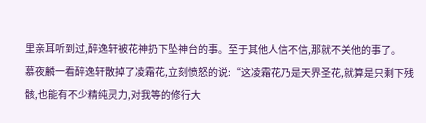里亲耳听到过,醉逸轩被花神扔下坠神台的事。至于其他人信不信,那就不关他的事了。
慕夜麟一看醉逸轩散掉了凌霜花,立刻愤怒的说:“这凌霜花乃是天界圣花,就算是只剩下残骸,也能有不少精纯灵力,对我等的修行大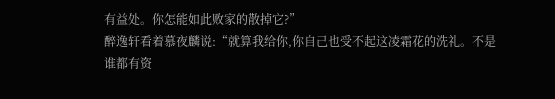有益处。你怎能如此败家的散掉它?”
醉逸轩看着慕夜麟说:“就算我给你,你自己也受不起这凌霜花的洗礼。不是谁都有资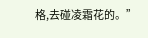格,去碰凌霜花的。”